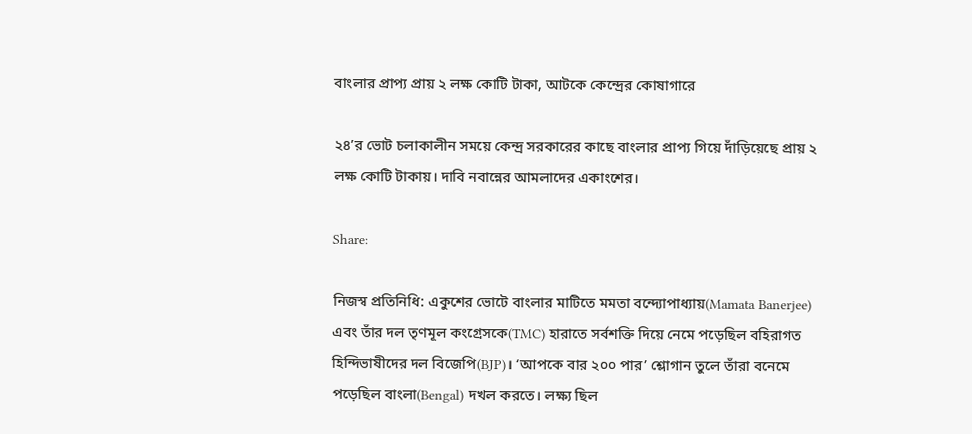বাংলার প্রাপ্য প্রায় ২ লক্ষ কোটি টাকা, আটকে কেন্দ্রের কোষাগারে

২৪’র ভোট চলাকালীন সময়ে কেন্দ্র সরকারের কাছে বাংলার প্রাপ্য গিয়ে দাঁড়িয়েছে প্রায় ২ লক্ষ কোটি টাকায়। দাবি নবান্নের আমলাদের একাংশের।

Share:

নিজস্ব প্রতিনিধি: একুশের ভোটে বাংলার মাটিতে মমতা বন্দ্যোপাধ্যায়(Mamata Banerjee) এবং তাঁর দল তৃণমূল কংগ্রেসকে(TMC) হারাতে সর্বশক্তি দিয়ে নেমে পড়েছিল বহিরাগত হিন্দিভাষীদের দল বিজেপি(BJP)। ‘আপকে বার ২০০ পার’ শ্লোগান তুলে তাঁরা বনেমে পড়েছিল বাংলা(Bengal) দখল করতে। লক্ষ্য ছিল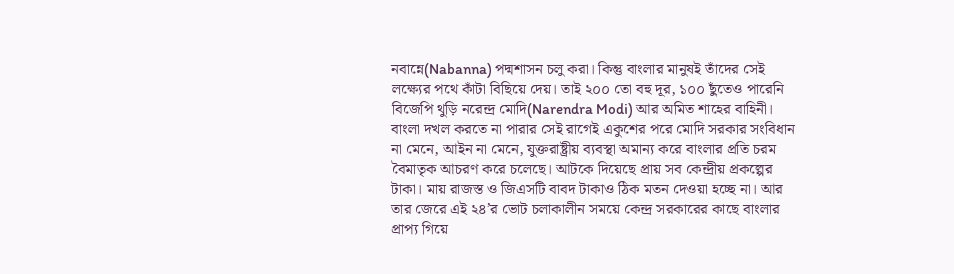নবান্নে(Nabanna) পদ্মশাসন চলু করা। কিন্তু বাংলার মানুষই তাঁদের সেই লক্ষ্যের পথে কাঁটা বিছিয়ে দেয়। তাই ২০০ তো বহু দূর, ১০০ ছুঁতেও পারেনি বিজেপি থুড়ি নরেন্দ্র মোদি(Narendra Modi) আর অমিত শাহের বাহিনী। বাংলা দখল করতে না পারার সেই রাগেই একুশের পরে মোদি সরকার সংবিধান না মেনে, আইন না মেনে, যুক্তরাষ্ট্রীয় ব্যবস্থা অমান্য করে বাংলার প্রতি চরম বৈমাতৃক আচরণ করে চলেছে। আটকে দিয়েছে প্রায় সব কেন্দ্রীয় প্রকল্পের টাকা। মায় রাজস্ত ও জিএসটি বাবদ টাকাও ঠিক মতন দেওয়া হচ্ছে না। আর তার জেরে এই ২৪’র ভোট চলাকালীন সময়ে কেন্দ্র সরকারের কাছে বাংলার প্রাপ্য গিয়ে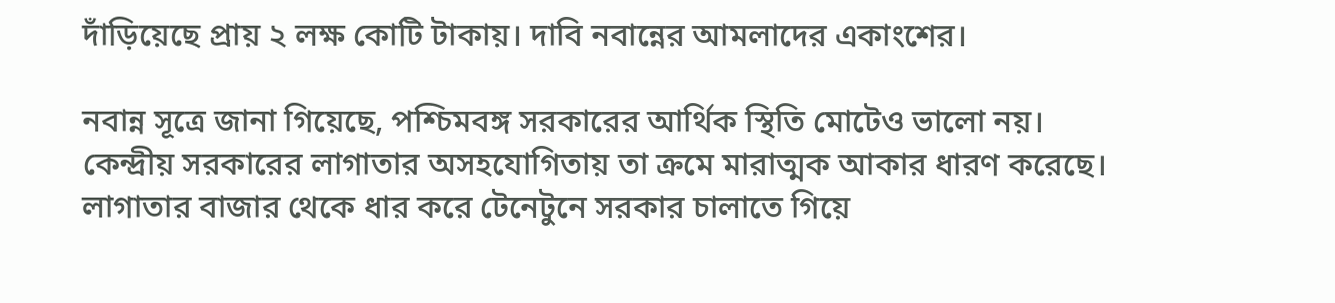দাঁড়িয়েছে প্রায় ২ লক্ষ কোটি টাকায়। দাবি নবান্নের আমলাদের একাংশের।

নবান্ন সূত্রে জানা গিয়েছে, পশ্চিমবঙ্গ সরকারের আর্থিক স্থিতি মোটেও ভালো নয়। কেন্দ্রীয় সরকারের লাগাতার অসহযোগিতায় তা ক্রমে মারাত্মক আকার ধারণ করেছে। লাগাতার বাজার থেকে ধার করে টেনেটুনে সরকার চালাতে গিয়ে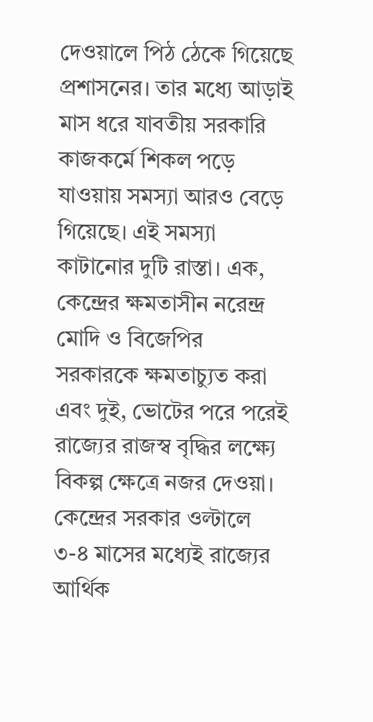দেওয়ালে পিঠ ঠেকে গিয়েছে প্রশাসনের। তার মধ্যে আড়াই মাস ধরে যাবতীয় সরকারি কাজকর্মে শিকল পড়ে যাওয়ায় সমস্যা আরও বেড়ে গিয়েছে। এই সমস্যা কাটানোর দুটি রাস্তা। এক, কেন্দ্রের ক্ষমতাসীন নরেন্দ্র মোদি ও বিজেপির সরকারকে ক্ষমতাচ্যুত করা এবং দুই, ভোটের পরে পরেই রাজ্যের রাজস্ব বৃদ্ধির লক্ষ্যে বিকল্প ক্ষেত্রে নজর দেওয়া। কেন্দ্রের সরকার ওল্টালে ৩-৪ মাসের মধ্যেই রাজ্যের আর্থিক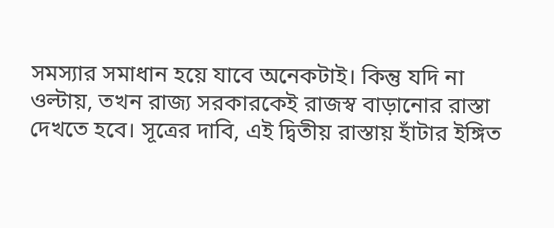সমস্যার সমাধান হয়ে যাবে অনেকটাই। কিন্তু যদি না ওল্টায়, তখন রাজ্য সরকারকেই রাজস্ব বাড়ানোর রাস্তা দেখতে হবে। সূত্রের দাবি, এই দ্বিতীয় রাস্তায় হাঁটার ইঙ্গিত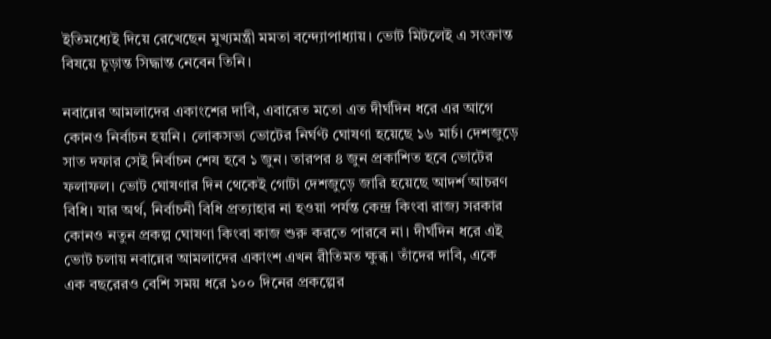ইতিমধ্যেই দিয়ে রেখেছেন মুখ্যমন্ত্রী মমতা বন্দ্যোপাধ্যায়। ভোট মিটলেই এ সংক্রান্ত বিষয়ে চূড়ান্ত সিদ্ধান্ত নেবেন তিনি।

নবান্নের আমলাদের একাংশের দাবি, এবারেত মতো এত দীর্ঘদিন ধরে এর আগে কোনও নির্বাচন হয়নি। লোকসভা ভোটের নির্ঘণ্ট ঘোষণা হয়েছে ১৬ মার্চ। দেশজুড়ে সাত দফার সেই নির্বাচন শেষ হবে ১ জুন। তারপর ৪ জুন প্রকাশিত হবে ভোটের ফলাফল। ভোট ঘোষণার দিন থেকেই গোটা দেশজুড়ে জারি হয়েছে আদর্শ আচরণ বিধি। যার অর্থ, নির্বাচনী বিধি প্রত্যাহার না হওয়া পর্যন্ত কেন্দ্র কিংবা রাজ্য সরকার কোনও নতুন প্রকল্প ঘোষণা কিংবা কাজ শুরু করতে পারবে না। দীর্ঘদিন ধরে এই ভোট চলায় নবান্নের আমলাদের একাংশ এখন রীতিমত ক্ষুব্ধ। তাঁদের দাবি, একে এক বছরেরও বেশি সময় ধরে ১০০ দিনের প্রকল্পের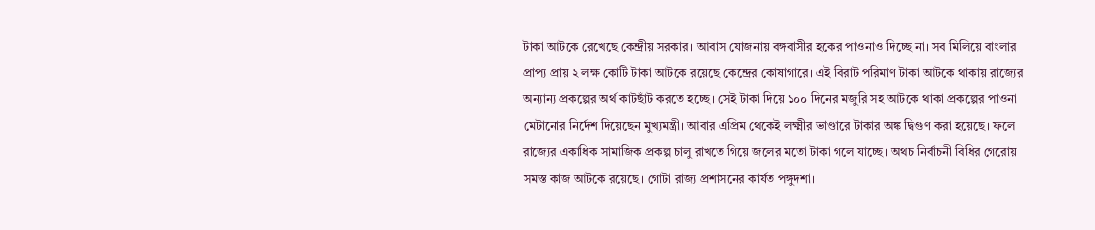টাকা আটকে রেখেছে কেন্দ্রীয় সরকার। আবাস যোজনায় বঙ্গবাসীর হকের পাওনাও দিচ্ছে না। সব মিলিয়ে বাংলার প্রাপ্য প্রায় ২ লক্ষ কোটি টাকা আটকে রয়েছে কেন্দ্রের কোষাগারে। এই বিরাট পরিমাণ টাকা আটকে থাকায় রাজ্যের অন্যান্য প্রকল্পের অর্থ কাটছাঁট করতে হচ্ছে। সেই টাকা দিয়ে ১০০ দিনের মজুরি সহ আটকে থাকা প্রকল্পের পাওনা মেটানোর নির্দেশ দিয়েছেন মুখ্যমন্ত্রী। আবার এপ্রিম থেকেই লক্ষ্মীর ভাণ্ডারে টাকার অঙ্ক দ্বিগুণ করা হয়েছে। ফলে রাজ্যের একাধিক সামাজিক প্রকল্প চালু রাখতে গিয়ে জলের মতো টাকা গলে যাচ্ছে। অথচ নির্বাচনী বিধির গেরোয় সমস্ত কাজ আটকে রয়েছে। গোটা রাজ্য প্রশাসনের কার্যত পঙ্গুদশা।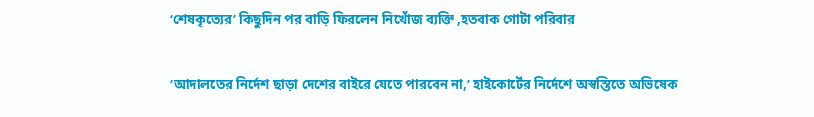‘শেষকৃত্যের’ কিছুদিন পর বাড়ি ফিরলেন নিখোঁজ ব্যক্তি ,হতবাক গোটা পরিবার

‘আদালতের নির্দেশ ছাড়া দেশের বাইরে যেতে পারবেন না,’ হাইকোর্টের নির্দেশে অস্বস্তিতে অভিষেক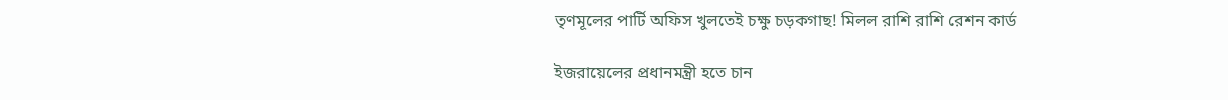তৃণমূলের পার্টি অফিস খুলতেই চক্ষু চড়কগাছ! মিলল রাশি রাশি রেশন কার্ড

ইজরায়েলের প্রধানমন্ত্রী হতে চান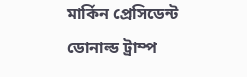মার্কিন প্রেসিডেন্ট ডোনাল্ড ট্রাম্প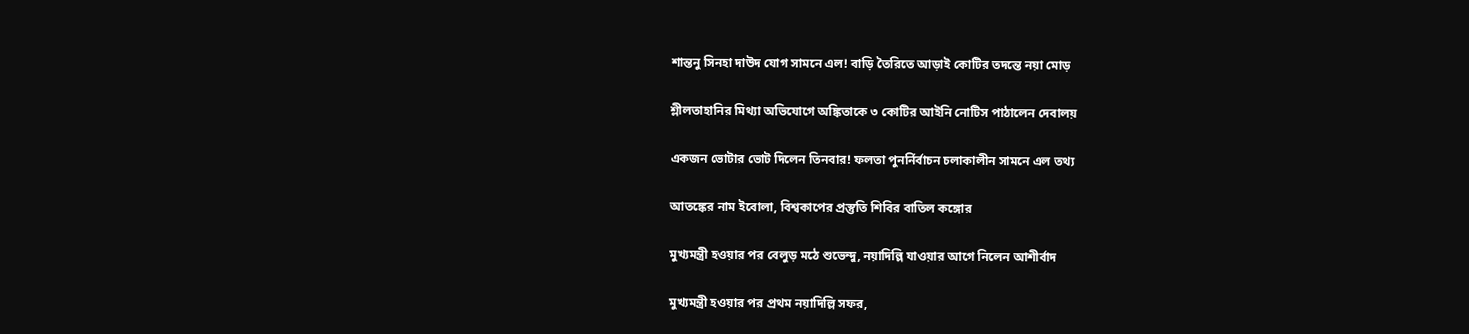শান্তনু সিনহা দাউদ যোগ সামনে এল! বাড়ি তৈরিতে আড়াই কোটির তদন্তে নয়া মোড়

শ্লীলতাহানির মিথ্যা অভিযোগে অঙ্কিতাকে ৩ কোটির আইনি নোটিস পাঠালেন দেবালয়

একজন ভোটার ভোট দিলেন তিনবার! ফলতা পুনর্নির্বাচন চলাকালীন সামনে এল তথ্য

আতঙ্কের নাম ইবোলা, বিশ্বকাপের প্রস্তুতি শিবির বাতিল কঙ্গোর

মুখ্যমন্ত্রী হওয়ার পর বেলুড় মঠে শুভেন্দু, নয়াদিল্লি যাওয়ার আগে নিলেন আশীর্বাদ

মুখ্যমন্ত্রী হওয়ার পর প্রথম নয়াদিল্লি সফর,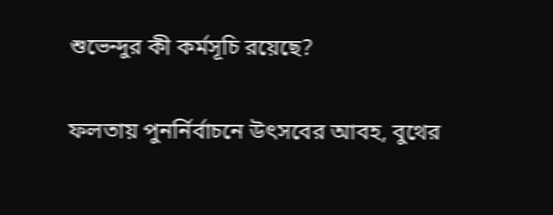শুভেন্দুর কী কর্মসূচি রয়েছে?

ফলতায় পুনর্নির্বাচনে উৎসবের আবহ, বুথের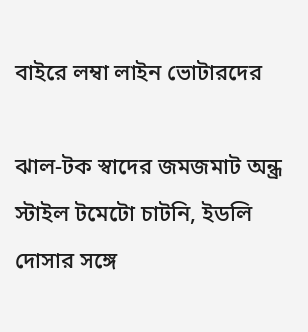বাইরে লম্বা লাইন ভোটারদের

ঝাল-টক স্বাদের জমজমাট অন্ধ্র স্টাইল টমেটো চাটনি, ইডলি দোসার সঙ্গে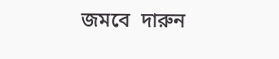জমবে  দারুন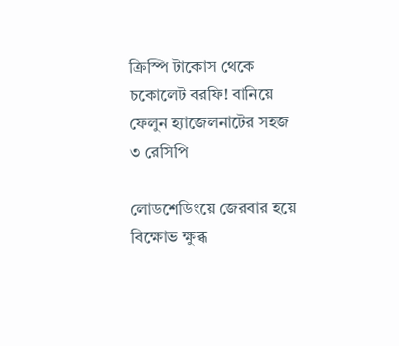ক্রিস্পি টাকোস থেকে চকোলেট বরফি! বানিয়ে ফেলুন হ্যাজেলনাটের সহজ ৩ রেসিপি

লোডশেডিংয়ে জেরবার হয়ে বিক্ষোভ ক্ষুব্ধ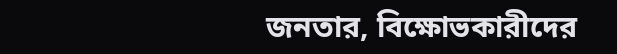জনতার, বিক্ষোভকারীদের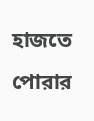হাজতে পোরার‌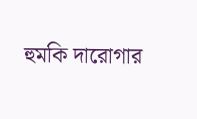হুমকি দারোগার